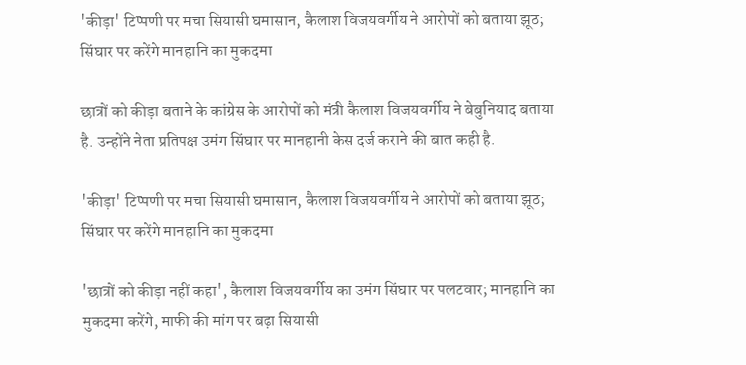'कीड़ा' टिप्पणी पर मचा सियासी घमासान, कैलाश विजयवर्गीय ने आरोपों को बताया झूठ; सिंघार पर करेंगे मानहानि का मुकदमा

छात्रों को कीड़ा बताने के कांग्रेस के आरोपों को मंत्री कैलाश विजयवर्गीय ने बेबुनियाद बताया है. उन्होंने नेता प्रतिपक्ष उमंग सिंघार पर मानहानी केस दर्ज कराने की बात कही है.

'कीड़ा' टिप्पणी पर मचा सियासी घमासान, कैलाश विजयवर्गीय ने आरोपों को बताया झूठ; सिंघार पर करेंगे मानहानि का मुकदमा

'छात्रों को कीड़ा नहीं कहा', कैलाश विजयवर्गीय का उमंग सिंघार पर पलटवार; मानहानि का मुकदमा करेंगे, माफी की मांग पर बढ़ा सियासी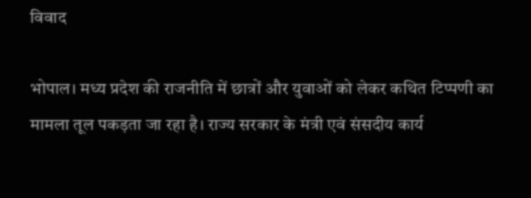विवाद

भोपाल। मध्य प्रदेश की राजनीति में छात्रों और युवाओं को लेकर कथित टिप्पणी का मामला तूल पकड़ता जा रहा है। राज्य सरकार के मंत्री एवं संसदीय कार्य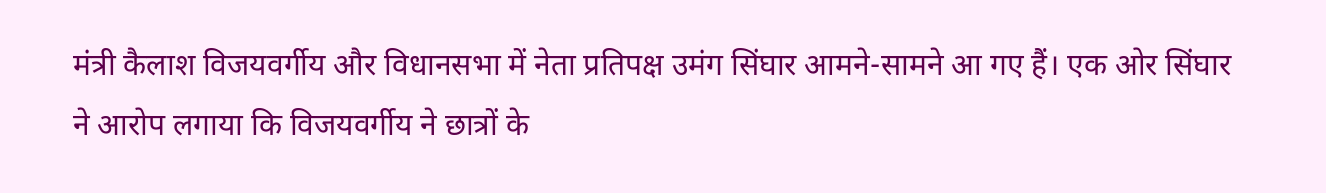मंत्री कैलाश विजयवर्गीय और विधानसभा में नेता प्रतिपक्ष उमंग सिंघार आमने-सामने आ गए हैं। एक ओर सिंघार ने आरोप लगाया कि विजयवर्गीय ने छात्रों के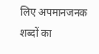लिए अपमानजनक शब्दों का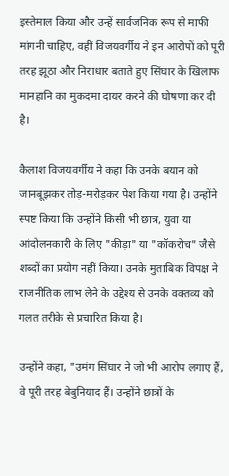इस्तेमाल किया और उन्हें सार्वजनिक रूप से माफी मांगनी चाहिए, वहीं विजयवर्गीय ने इन आरोपों को पूरी तरह झूठा और निराधार बताते हुए सिंघार के खिलाफ मानहानि का मुकदमा दायर करने की घोषणा कर दी है।

कैलाश विजयवर्गीय ने कहा कि उनके बयान को जानबूझकर तोड़-मरोड़कर पेश किया गया है। उन्होंने स्पष्ट किया कि उन्होंने किसी भी छात्र, युवा या आंदोलनकारी के लिए "कीड़ा" या "कॉकरोच" जैसे शब्दों का प्रयोग नहीं किया। उनके मुताबिक विपक्ष ने राजनीतिक लाभ लेने के उद्देश्य से उनके वक्तव्य को गलत तरीके से प्रचारित किया है।

उन्होंने कहा, "उमंग सिंघार ने जो भी आरोप लगाए हैं, वे पूरी तरह बेबुनियाद हैं। उन्होंने छात्रों के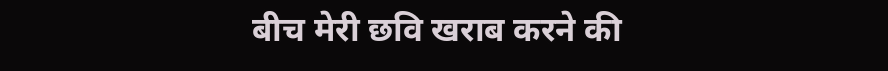बीच मेरी छवि खराब करने की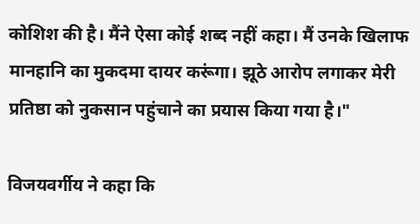कोशिश की है। मैंने ऐसा कोई शब्द नहीं कहा। मैं उनके खिलाफ मानहानि का मुकदमा दायर करूंगा। झूठे आरोप लगाकर मेरी प्रतिष्ठा को नुकसान पहुंचाने का प्रयास किया गया है।"

विजयवर्गीय ने कहा कि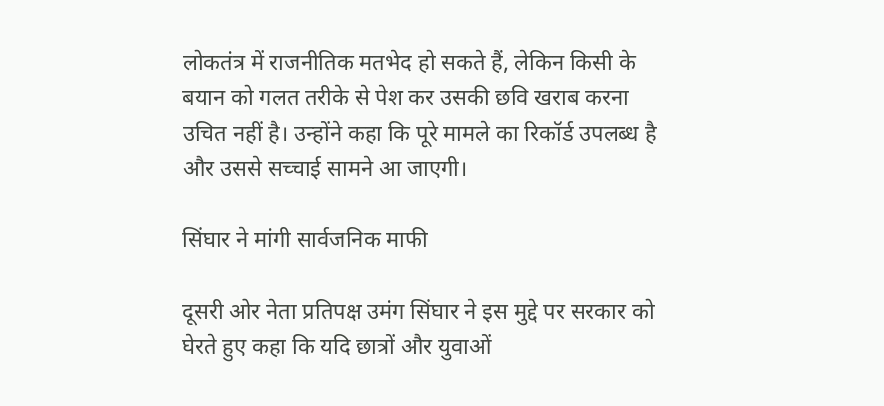लोकतंत्र में राजनीतिक मतभेद हो सकते हैं, लेकिन किसी के बयान को गलत तरीके से पेश कर उसकी छवि खराब करना उचित नहीं है। उन्होंने कहा कि पूरे मामले का रिकॉर्ड उपलब्ध है और उससे सच्चाई सामने आ जाएगी।

सिंघार ने मांगी सार्वजनिक माफी

दूसरी ओर नेता प्रतिपक्ष उमंग सिंघार ने इस मुद्दे पर सरकार को घेरते हुए कहा कि यदि छात्रों और युवाओं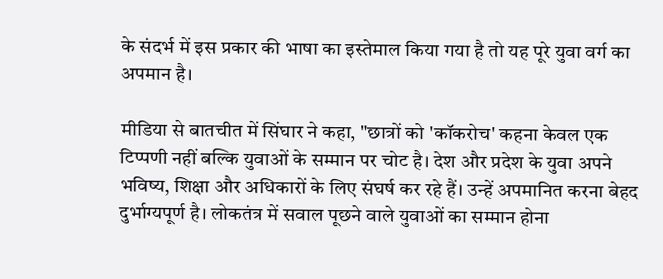के संदर्भ में इस प्रकार की भाषा का इस्तेमाल किया गया है तो यह पूरे युवा वर्ग का अपमान है।

मीडिया से बातचीत में सिंघार ने कहा, "छात्रों को 'कॉकरोच' कहना केवल एक टिप्पणी नहीं बल्कि युवाओं के सम्मान पर चोट है। देश और प्रदेश के युवा अपने भविष्य, शिक्षा और अधिकारों के लिए संघर्ष कर रहे हैं। उन्हें अपमानित करना बेहद दुर्भाग्यपूर्ण है। लोकतंत्र में सवाल पूछने वाले युवाओं का सम्मान होना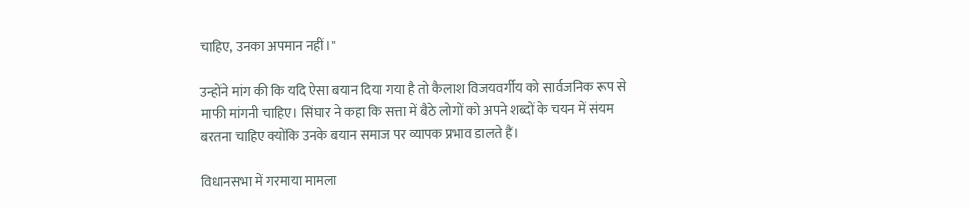चाहिए, उनका अपमान नहीं।"

उन्होंने मांग की कि यदि ऐसा बयान दिया गया है तो कैलाश विजयवर्गीय को सार्वजनिक रूप से माफी मांगनी चाहिए। सिंघार ने कहा कि सत्ता में बैठे लोगों को अपने शब्दों के चयन में संयम बरतना चाहिए क्योंकि उनके बयान समाज पर व्यापक प्रभाव डालते हैं।

विधानसभा में गरमाया मामला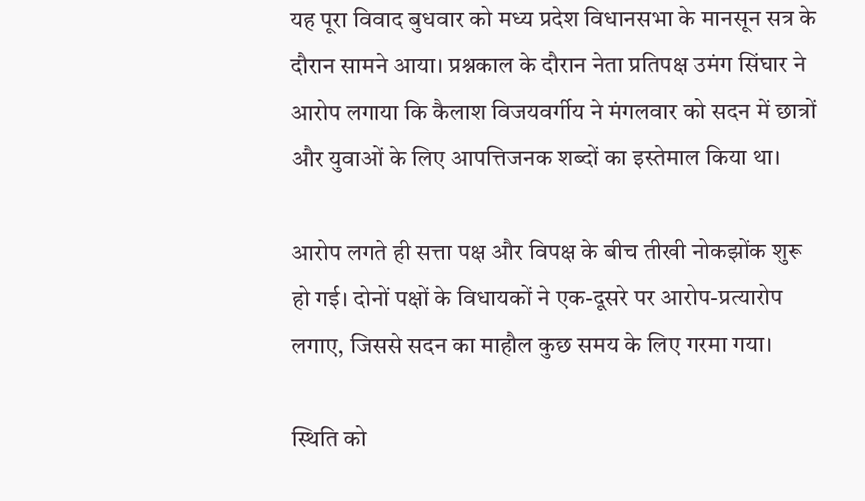यह पूरा विवाद बुधवार को मध्य प्रदेश विधानसभा के मानसून सत्र के दौरान सामने आया। प्रश्नकाल के दौरान नेता प्रतिपक्ष उमंग सिंघार ने आरोप लगाया कि कैलाश विजयवर्गीय ने मंगलवार को सदन में छात्रों और युवाओं के लिए आपत्तिजनक शब्दों का इस्तेमाल किया था।

आरोप लगते ही सत्ता पक्ष और विपक्ष के बीच तीखी नोकझोंक शुरू हो गई। दोनों पक्षों के विधायकों ने एक-दूसरे पर आरोप-प्रत्यारोप लगाए, जिससे सदन का माहौल कुछ समय के लिए गरमा गया।

स्थिति को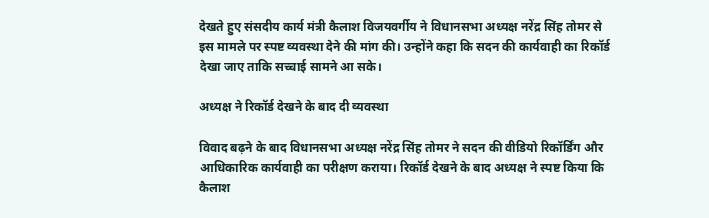देखते हुए संसदीय कार्य मंत्री कैलाश विजयवर्गीय ने विधानसभा अध्यक्ष नरेंद्र सिंह तोमर से इस मामले पर स्पष्ट व्यवस्था देने की मांग की। उन्होंने कहा कि सदन की कार्यवाही का रिकॉर्ड देखा जाए ताकि सच्चाई सामने आ सके।

अध्यक्ष ने रिकॉर्ड देखने के बाद दी व्यवस्था

विवाद बढ़ने के बाद विधानसभा अध्यक्ष नरेंद्र सिंह तोमर ने सदन की वीडियो रिकॉर्डिंग और आधिकारिक कार्यवाही का परीक्षण कराया। रिकॉर्ड देखने के बाद अध्यक्ष ने स्पष्ट किया कि कैलाश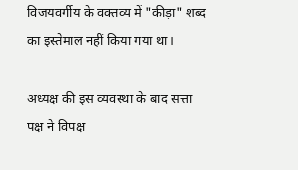विजयवर्गीय के वक्तव्य में "कीड़ा" शब्द का इस्तेमाल नहीं किया गया था।

अध्यक्ष की इस व्यवस्था के बाद सत्ता पक्ष ने विपक्ष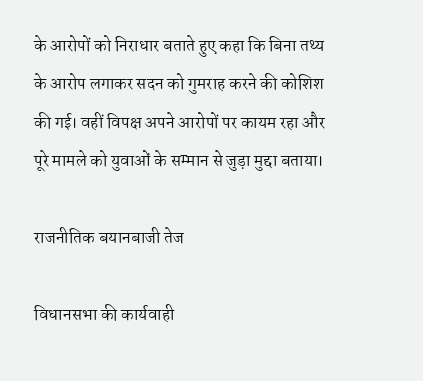के आरोपों को निराधार बताते हुए कहा कि बिना तथ्य के आरोप लगाकर सदन को गुमराह करने की कोशिश की गई। वहीं विपक्ष अपने आरोपों पर कायम रहा और पूरे मामले को युवाओं के सम्मान से जुड़ा मुद्दा बताया।

राजनीतिक बयानबाजी तेज

विधानसभा की कार्यवाही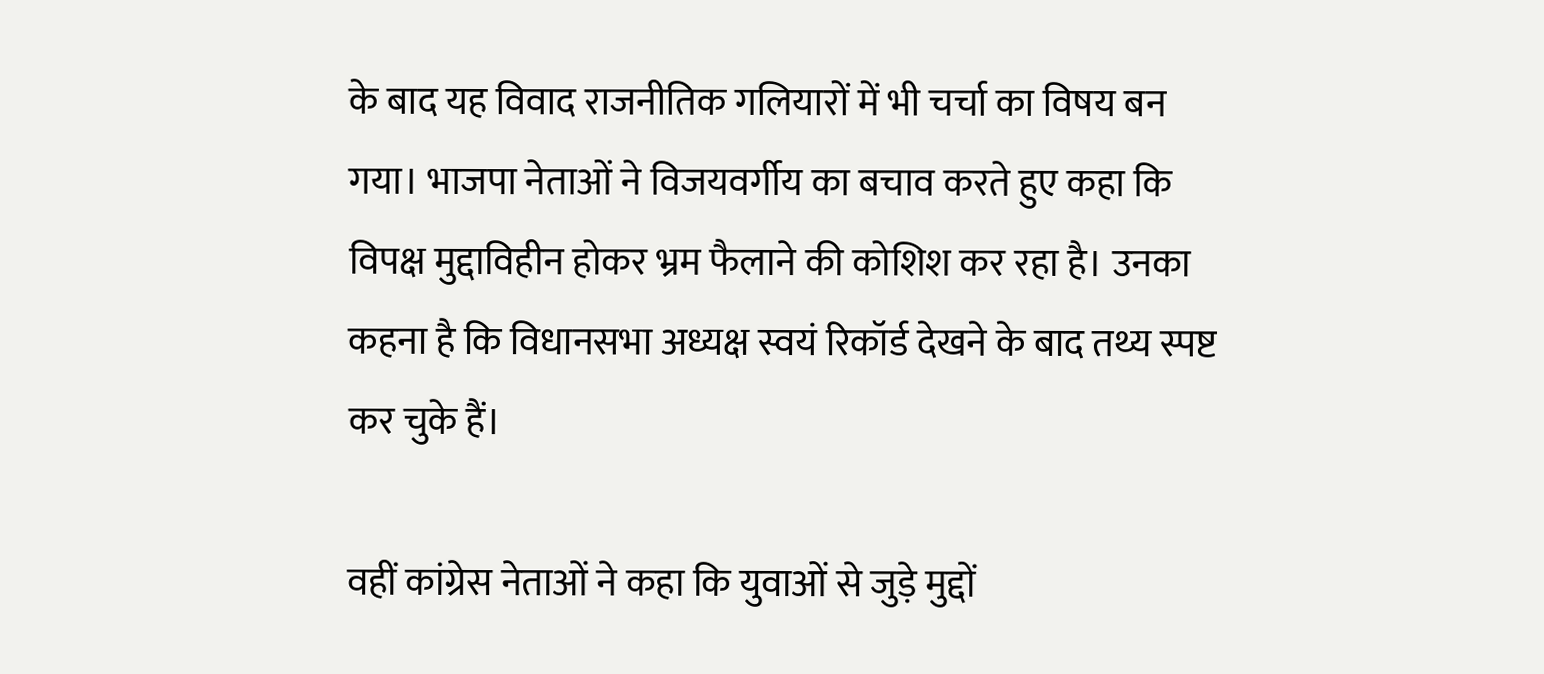के बाद यह विवाद राजनीतिक गलियारों में भी चर्चा का विषय बन गया। भाजपा नेताओं ने विजयवर्गीय का बचाव करते हुए कहा कि विपक्ष मुद्दाविहीन होकर भ्रम फैलाने की कोशिश कर रहा है। उनका कहना है कि विधानसभा अध्यक्ष स्वयं रिकॉर्ड देखने के बाद तथ्य स्पष्ट कर चुके हैं।

वहीं कांग्रेस नेताओं ने कहा कि युवाओं से जुड़े मुद्दों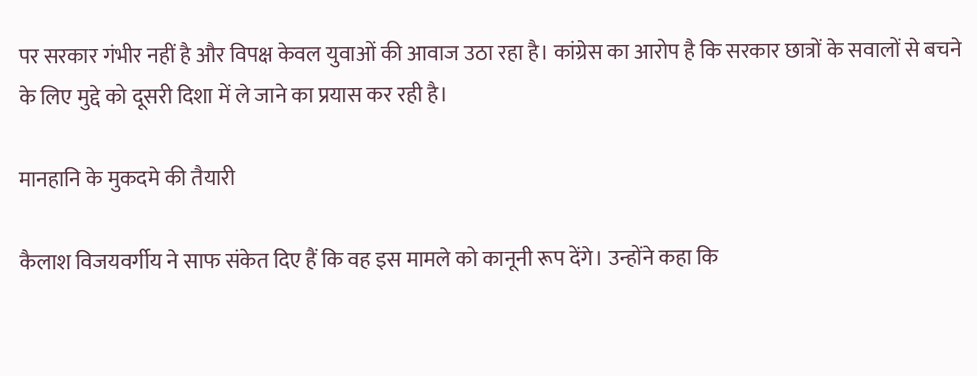पर सरकार गंभीर नहीं है और विपक्ष केवल युवाओं की आवाज उठा रहा है। कांग्रेस का आरोप है कि सरकार छात्रों के सवालों से बचने के लिए मुद्दे को दूसरी दिशा में ले जाने का प्रयास कर रही है।

मानहानि के मुकदमे की तैयारी

कैलाश विजयवर्गीय ने साफ संकेत दिए हैं कि वह इस मामले को कानूनी रूप देंगे। उन्होंने कहा कि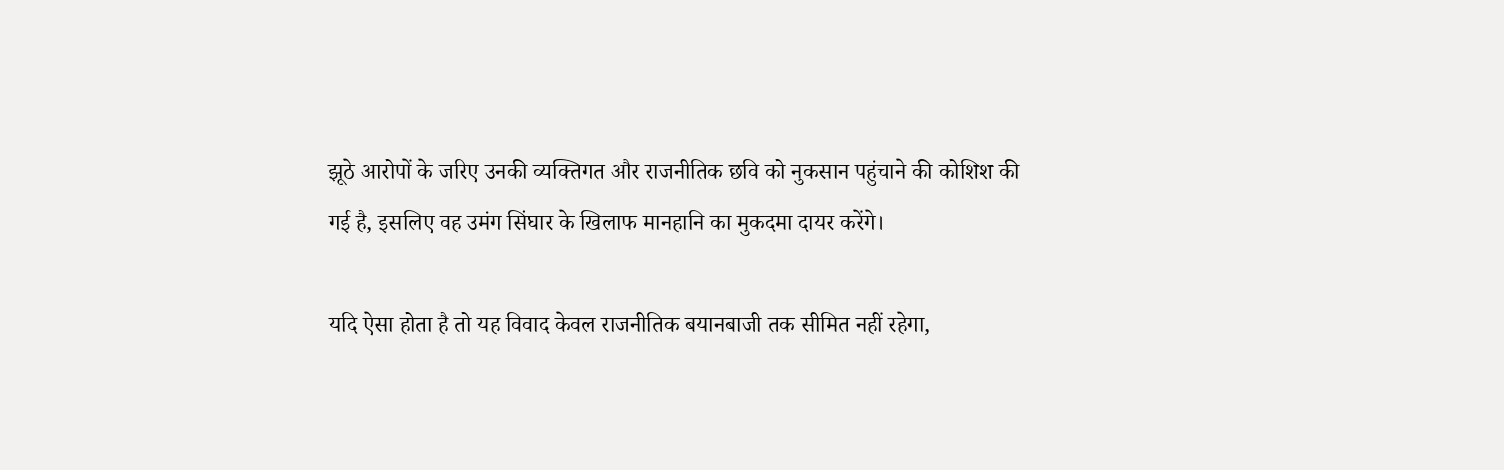झूठे आरोपों के जरिए उनकी व्यक्तिगत और राजनीतिक छवि को नुकसान पहुंचाने की कोशिश की गई है, इसलिए वह उमंग सिंघार के खिलाफ मानहानि का मुकदमा दायर करेंगे।

यदि ऐसा होता है तो यह विवाद केवल राजनीतिक बयानबाजी तक सीमित नहीं रहेगा,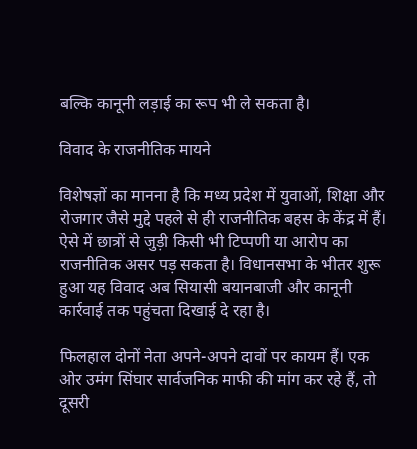बल्कि कानूनी लड़ाई का रूप भी ले सकता है।

विवाद के राजनीतिक मायने

विशेषज्ञों का मानना है कि मध्य प्रदेश में युवाओं, शिक्षा और रोजगार जैसे मुद्दे पहले से ही राजनीतिक बहस के केंद्र में हैं। ऐसे में छात्रों से जुड़ी किसी भी टिप्पणी या आरोप का राजनीतिक असर पड़ सकता है। विधानसभा के भीतर शुरू हुआ यह विवाद अब सियासी बयानबाजी और कानूनी कार्रवाई तक पहुंचता दिखाई दे रहा है।

फिलहाल दोनों नेता अपने-अपने दावों पर कायम हैं। एक ओर उमंग सिंघार सार्वजनिक माफी की मांग कर रहे हैं, तो दूसरी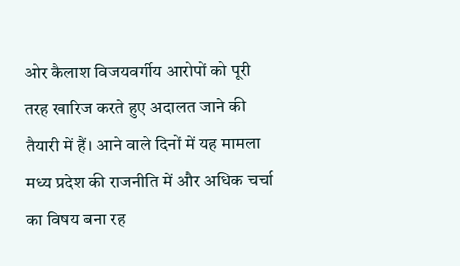ओर कैलाश विजयवर्गीय आरोपों को पूरी तरह खारिज करते हुए अदालत जाने की तैयारी में हैं। आने वाले दिनों में यह मामला मध्य प्रदेश की राजनीति में और अधिक चर्चा का विषय बना रह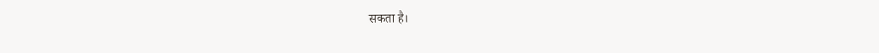सकता है।